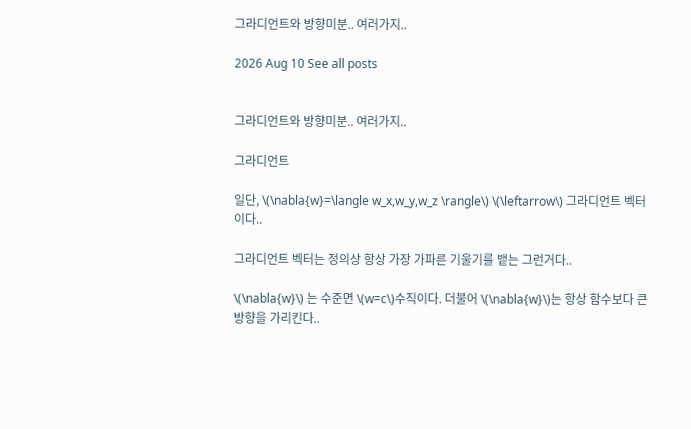그라디언트와 방향미분.. 여러가지..

2026 Aug 10 See all posts


그라디언트와 방향미분.. 여러가지..

그라디언트

일단, \(\nabla{w}=\langle w_x,w_y,w_z \rangle\) \(\leftarrow\) 그라디언트 벡터이다..

그라디언트 벡터는 정의상 항상 가장 가파른 기울기를 뱉는 그런거다..

\(\nabla{w}\) 는 수준면 \(w=c\)수직이다. 더불어 \(\nabla{w}\)는 항상 함수보다 큰 방향을 가리킨다..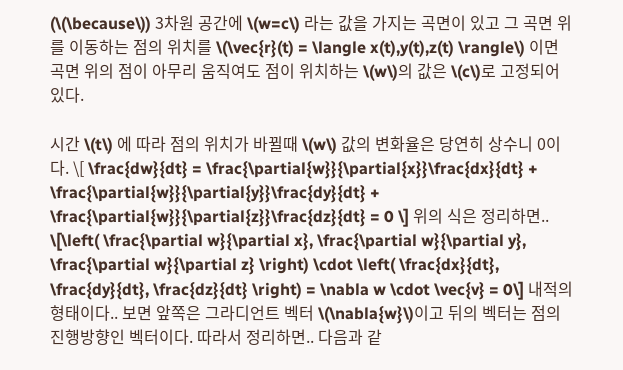(\(\because\)) 3차원 공간에 \(w=c\) 라는 값을 가지는 곡면이 있고 그 곡면 위를 이동하는 점의 위치를 \(\vec{r}(t) = \langle x(t),y(t),z(t) \rangle\) 이면 곡면 위의 점이 아무리 움직여도 점이 위치하는 \(w\)의 값은 \(c\)로 고정되어 있다.

시간 \(t\) 에 따라 점의 위치가 바뀔때 \(w\) 값의 변화율은 당연히 상수니 0이다. \[ \frac{dw}{dt} = \frac{\partial{w}}{\partial{x}}\frac{dx}{dt} + \frac{\partial{w}}{\partial{y}}\frac{dy}{dt} + \frac{\partial{w}}{\partial{z}}\frac{dz}{dt} = 0 \] 위의 식은 정리하면.. \[\left( \frac{\partial w}{\partial x}, \frac{\partial w}{\partial y}, \frac{\partial w}{\partial z} \right) \cdot \left( \frac{dx}{dt}, \frac{dy}{dt}, \frac{dz}{dt} \right) = \nabla w \cdot \vec{v} = 0\] 내적의 형태이다.. 보면 앞쪽은 그라디언트 벡터 \(\nabla{w}\)이고 뒤의 벡터는 점의 진행방향인 벡터이다. 따라서 정리하면.. 다음과 같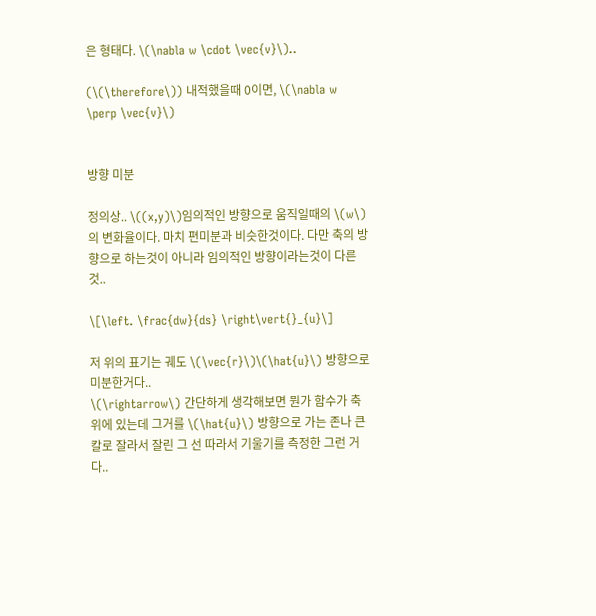은 형태다. \(\nabla w \cdot \vec{v}\)..

(\(\therefore\)) 내적했을때 0이면, \(\nabla w \perp \vec{v}\)


방향 미분

정의상.. \((x,y)\)임의적인 방향으로 움직일때의 \(w\)의 변화율이다. 마치 편미분과 비슷한것이다. 다만 축의 방향으로 하는것이 아니라 임의적인 방향이라는것이 다른것..

\[\left. \frac{dw}{ds} \right\vert{}_{u}\]

저 위의 표기는 궤도 \(\vec{r}\)\(\hat{u}\) 방향으로 미분한거다..
\(\rightarrow\) 간단하게 생각해보면 뭔가 함수가 축 위에 있는데 그거를 \(\hat{u}\) 방향으로 가는 존나 큰 칼로 잘라서 잘린 그 선 따라서 기울기를 측정한 그런 거다..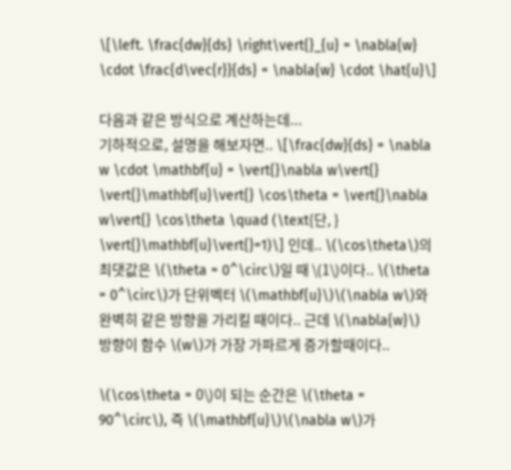\[\left. \frac{dw}{ds} \right\vert{}_{u} = \nabla{w} \cdot \frac{d\vec{r}}{ds} = \nabla{w} \cdot \hat{u}\]

다음과 같은 방식으로 계산하는데...
기하적으로, 설명을 해보자면.. \[\frac{dw}{ds} = \nabla w \cdot \mathbf{u} = \vert{}\nabla w\vert{} \vert{}\mathbf{u}\vert{} \cos\theta = \vert{}\nabla w\vert{} \cos\theta \quad (\text{단, } \vert{}\mathbf{u}\vert{}=1)\] 인데.. \(\cos\theta\)의 최댓값은 \(\theta = 0^\circ\)일 때 \(1\)이다.. \(\theta = 0^\circ\)가 단위벡터 \(\mathbf{u}\)\(\nabla w\)와 완벽히 같은 방향을 가리킬 때이다.. 근데 \(\nabla{w}\) 방향이 함수 \(w\)가 가장 가파르게 증가할때이다..

\(\cos\theta = 0\)이 되는 순간은 \(\theta = 90^\circ\), 즉 \(\mathbf{u}\)\(\nabla w\)가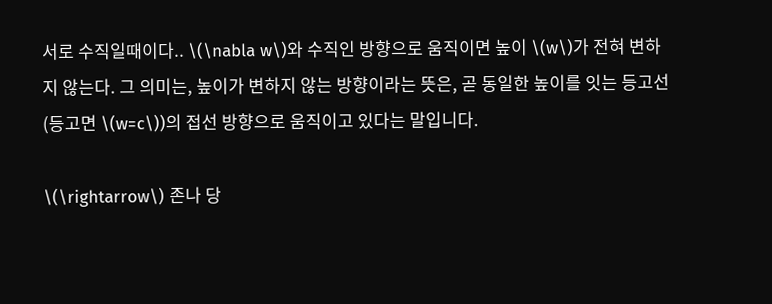서로 수직일때이다.. \(\nabla w\)와 수직인 방향으로 움직이면 높이 \(w\)가 전혀 변하지 않는다. 그 의미는, 높이가 변하지 않는 방향이라는 뜻은, 곧 동일한 높이를 잇는 등고선(등고면 \(w=c\))의 접선 방향으로 움직이고 있다는 말입니다.

\(\rightarrow\) 존나 당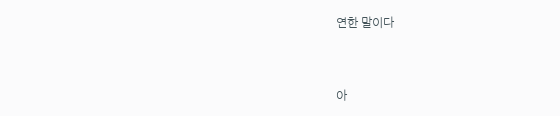연한 말이다


아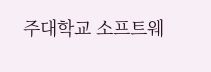주대학교 소프트웨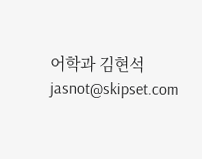어학과 김현석
jasnot@skipset.com